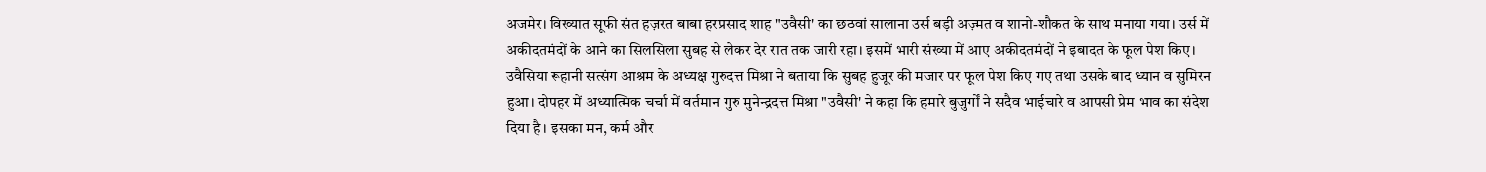अजमेर। विख्यात सूफी संत हज़रत बाबा हरप्रसाद शाह "उवैसी' का छठवां सालाना उर्स बड़ी अज़्मत व शानो-शौकत के साथ मनाया गया। उर्स में अकीदतमंदों के आने का सिलसिला सुबह से लेकर देर रात तक जारी रहा। इसमें भारी संख्या में आए अकीदतमंदों ने इबादत के फूल पेश किए।
उवैसिया रूहानी सत्संग आश्रम के अध्यक्ष गुरुदत्त मिश्रा ने बताया कि सुबह हुजूर की मजार पर फूल पेश किए गए तथा उसके बाद ध्यान व सुमिरन हुआ। दोपहर में अध्यात्मिक चर्चा में वर्तमान गुरु मुनेन्द्रदत्त मिश्रा "उवैसी' ने कहा कि हमारे बुजुर्गों ने सदैव भाईचारे व आपसी प्रेम भाव का संदेश दिया है। इसका मन, कर्म और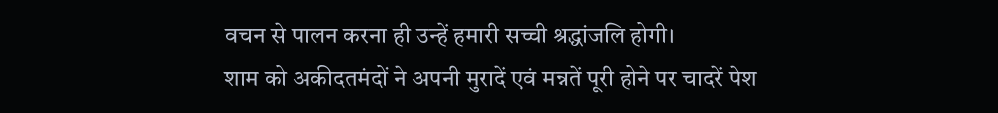वचन से पालन करना ही उन्हें हमारी सच्ची श्रद्धांजलि होगी।
शाम को अकीदतमंदों ने अपनी मुरादें एवं मन्नतें पूरी होने पर चादरें पेश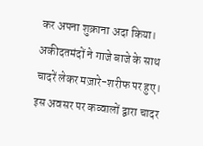कर अपना शुक्राना अदा किया। अकीदतमंदों ने गाजे बाजे के साथ चादरें लेकर मज़ारे-शरीफ पर हुए। इस अवसर पर कव्वालों द्वारा चादर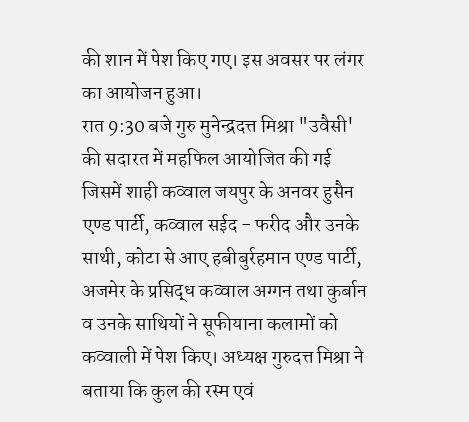की शान में पेश किए गए। इस अवसर पर लंगर का आयोजन हुआ।
रात 9:30 बजे गुरु मुनेन्द्रदत्त मिश्रा "उवैसी' की सदारत में महफिल आयोजित की गई जिसमें शाही कव्वाल जयपुर के अनवर हुसैन एण्ड पार्टी, कव्वाल सईद - फरीद और उनके साथी, कोटा से आए हबीबुर्रहमान एण्ड पार्टी, अजमेर के प्रसिद्ध कव्वाल अग्गन तथा कुर्बान व उनके साथियों ने सूफीयाना कलामों को कव्वाली में पेश किए। अध्यक्ष गुरुदत्त मिश्रा ने बताया कि कुल की रस्म एवं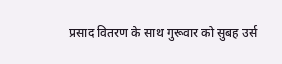प्रसाद वितरण के साथ गुरूवार को सुबह उर्स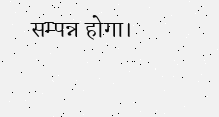सम्पन्न होगा।